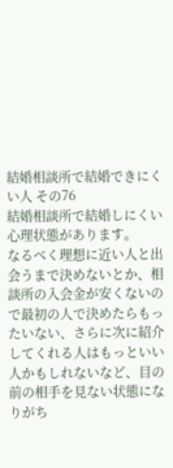結婚相談所で結婚できにくい人 その76
結婚相談所で結婚しにくい心理状態があります。
なるべく理想に近い人と出会うまで決めないとか、相談所の入会金が安くないので最初の人で決めたらもったいない、さらに次に紹介してくれる人はもっといい人かもしれないなど、目の前の相手を見ない状態になりがち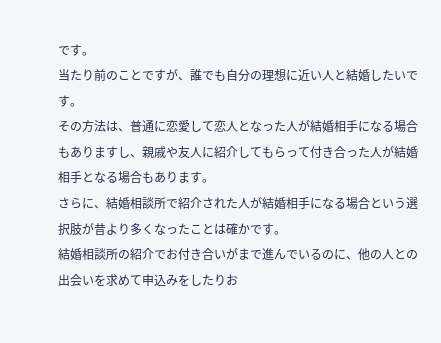です。
当たり前のことですが、誰でも自分の理想に近い人と結婚したいです。
その方法は、普通に恋愛して恋人となった人が結婚相手になる場合もありますし、親戚や友人に紹介してもらって付き合った人が結婚相手となる場合もあります。
さらに、結婚相談所で紹介された人が結婚相手になる場合という選択肢が昔より多くなったことは確かです。
結婚相談所の紹介でお付き合いがまで進んでいるのに、他の人との出会いを求めて申込みをしたりお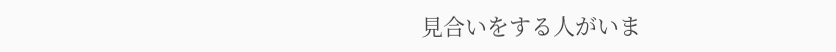見合いをする人がいま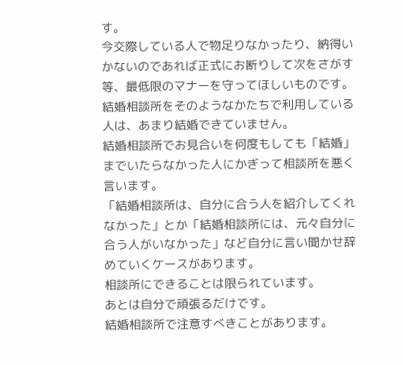す。
今交際している人で物足りなかったり、納得いかないのであれば正式にお断りして次をさがす等、最低限のマナーを守ってほしいものです。
結婚相談所をそのようなかたちで利用している人は、あまり結婚できていません。
結婚相談所でお見合いを何度もしても「結婚」までいたらなかった人にかぎって相談所を悪く言います。
「結婚相談所は、自分に合う人を紹介してくれなかった」とか「結婚相談所には、元々自分に合う人がいなかった」など自分に言い聞かせ辞めていくケースがあります。
相談所にできることは限られています。
あとは自分で頑張るだけです。
結婚相談所で注意すべきことがあります。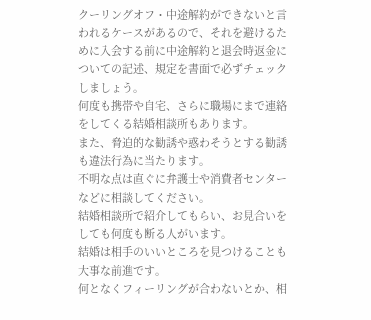クーリングオフ・中途解約ができないと言われるケースがあるので、それを避けるために入会する前に中途解約と退会時返金についての記述、規定を書面で必ずチェックしましょう。
何度も携帯や自宅、さらに職場にまで連絡をしてくる結婚相談所もあります。
また、脅迫的な勧誘や惑わそうとする勧誘も違法行為に当たります。
不明な点は直ぐに弁護士や消費者センターなどに相談してください。
結婚相談所で紹介してもらい、お見合いをしても何度も断る人がいます。
結婚は相手のいいところを見つけることも大事な前進です。
何となくフィーリングが合わないとか、相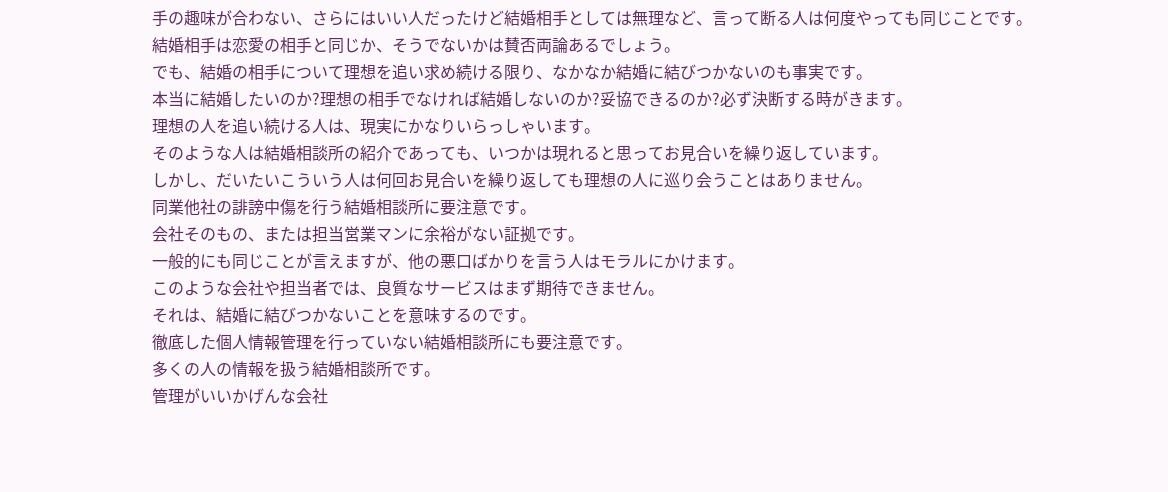手の趣味が合わない、さらにはいい人だったけど結婚相手としては無理など、言って断る人は何度やっても同じことです。
結婚相手は恋愛の相手と同じか、そうでないかは賛否両論あるでしょう。
でも、結婚の相手について理想を追い求め続ける限り、なかなか結婚に結びつかないのも事実です。
本当に結婚したいのか?理想の相手でなければ結婚しないのか?妥協できるのか?必ず決断する時がきます。
理想の人を追い続ける人は、現実にかなりいらっしゃいます。
そのような人は結婚相談所の紹介であっても、いつかは現れると思ってお見合いを繰り返しています。
しかし、だいたいこういう人は何回お見合いを繰り返しても理想の人に巡り会うことはありません。
同業他社の誹謗中傷を行う結婚相談所に要注意です。
会社そのもの、または担当営業マンに余裕がない証拠です。
一般的にも同じことが言えますが、他の悪口ばかりを言う人はモラルにかけます。
このような会社や担当者では、良質なサービスはまず期待できません。
それは、結婚に結びつかないことを意味するのです。
徹底した個人情報管理を行っていない結婚相談所にも要注意です。
多くの人の情報を扱う結婚相談所です。
管理がいいかげんな会社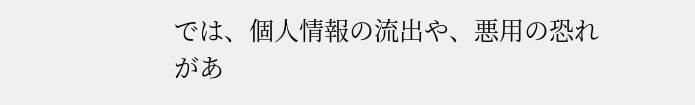では、個人情報の流出や、悪用の恐れがあ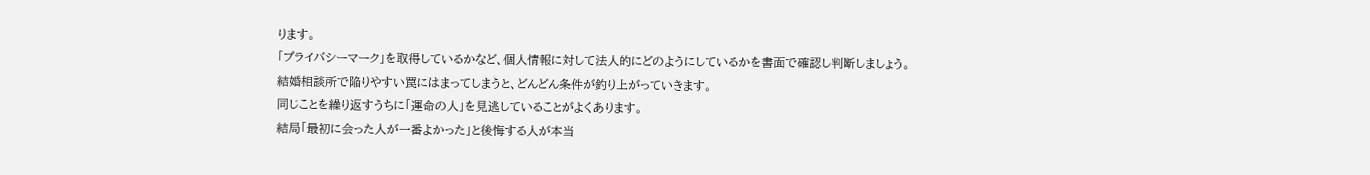ります。
「プライバシーマーク」を取得しているかなど、個人情報に対して法人的にどのようにしているかを書面で確認し判断しましょう。
結婚相談所で陥りやすい罠にはまってしまうと、どんどん条件が釣り上がっていきます。
同じことを繰り返すうちに「運命の人」を見逃していることがよくあります。
結局「最初に会った人が一番よかった」と後悔する人が本当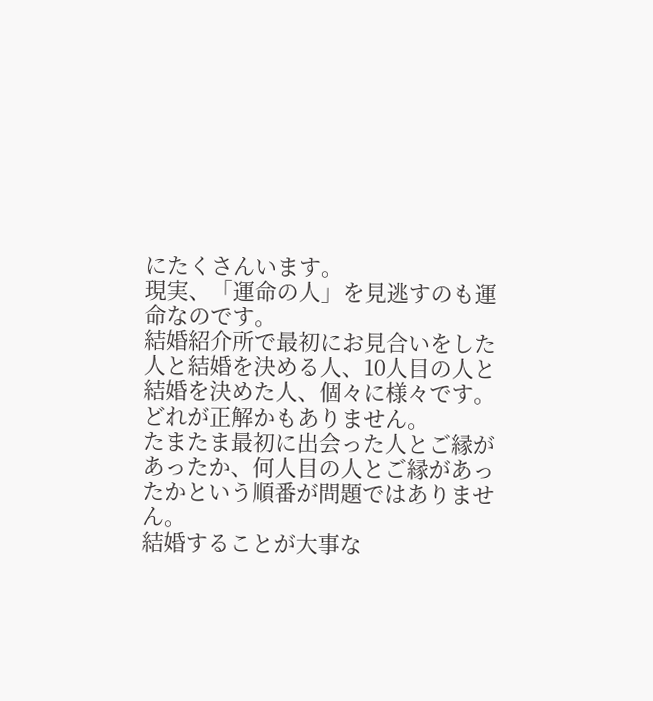にたくさんいます。
現実、「運命の人」を見逃すのも運命なのです。
結婚紹介所で最初にお見合いをした人と結婚を決める人、10人目の人と結婚を決めた人、個々に様々です。
どれが正解かもありません。
たまたま最初に出会った人とご縁があったか、何人目の人とご縁があったかという順番が問題ではありません。
結婚することが大事な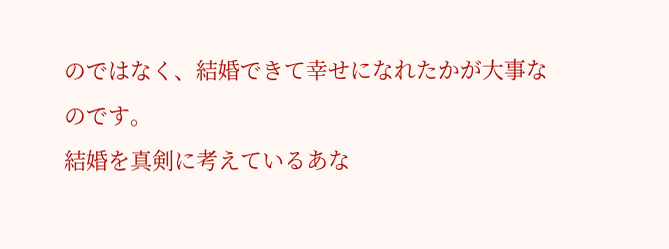のではなく、結婚できて幸せになれたかが大事なのです。
結婚を真剣に考えているあな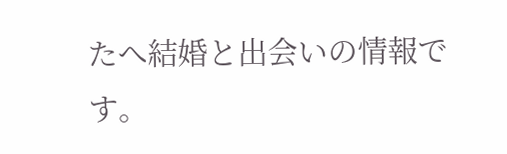たへ結婚と出会いの情報です。